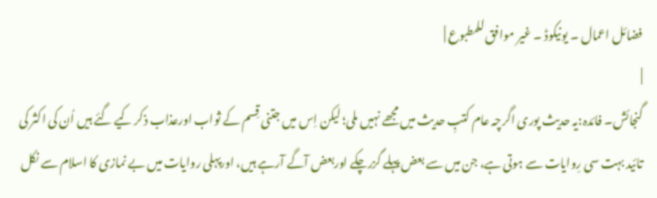فضائل اعمال ۔ یونیکوڈ ۔ غیر موافق للمطبوع |
|
گنجائش۔ فائدہ:یہ حدیث پوری اگرچہ عام کتبِ حدیث میں مجھے نہیں ملی؛ لیکن اِس میں جتنی قِسم کے ثواب اورعذاب ذکر کیے گئے ہیں اُن کی اکثر کی تائید بہت سی رِوایات سے ہوتی ہے، جن میں سے بعض پہلے گزرچکے اوربعض آگے آرہے ہیں، اورپہلی روایات میں بے نمازی کا اسلام سے نکل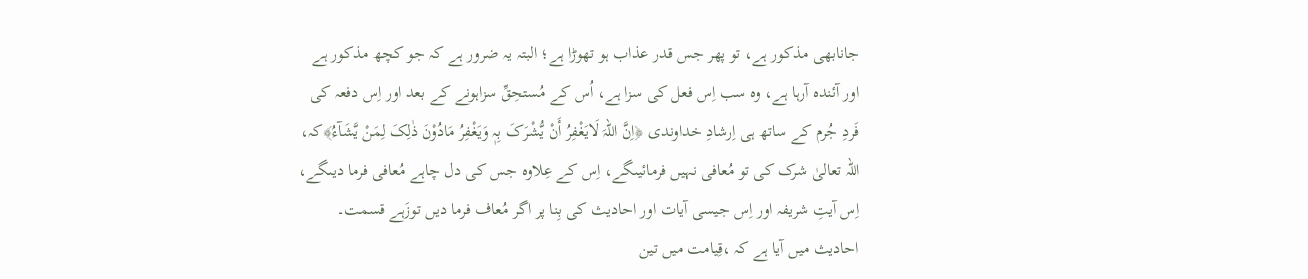جانابھی مذکور ہے، تو پھر جس قدر عذاب ہو تھوڑا ہے؛ البتہ یہ ضرور ہے کہ جو کچھ مذکور ہے اور آئندہ آرہا ہے، وہ سب اِس فعل کی سزا ہے، اُس کے مُستحِقِّ سزاہونے کے بعد اور اِس دفعہ کی فَردِ جُرم کے ساتھ ہی اِرشادِ خداوندی ﴿اِنَّ اللہَ لَایَغْفِرُ أَنْ یُّشْرَکَ بِہٖ وَیَغْفِرُ مَادُوْنَ ذٰلِکَ لِمَنْ یَّشَآءُ﴾کہ، اللہ تعالیٰ شرک کی تو مُعافی نہیں فرمائیںگے، اِس کے عِلاوہ جس کی دل چاہے مُعافی فرما دیںگے، اِس آیتِ شریفہ اور اِس جیسی آیات اور احادیث کی بِنا پر اگر مُعاف فرما دیں توزَہے قسمت۔ احادیث میں آیا ہے کہ ،قِیامت میں تین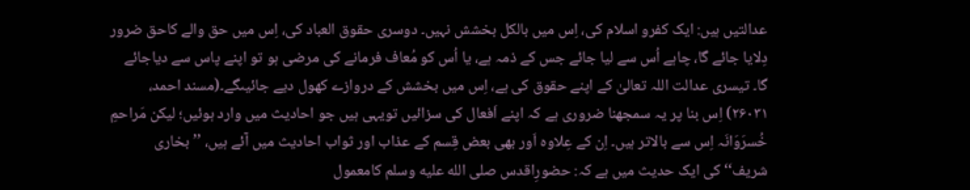عدالتیں ہیں: ایک کفرو اسلام کی، اِس میں بالکل بخشش نہیں۔ دوسری حقوق العباد کی، اِس میں حق والے کاحق ضرور دِلایا جائے گا، چاہے اُس سے لیا جائے جس کے ذمہ ہے، یا اُس کو مُعاف فرمانے کی مرضی ہو تو اپنے پاس سے دیاجائے گا۔ تیسری عدالت اللہ تعالیٰ کے اپنے حقوق کی ہے، اِس میں بخشش کے دروازے کھول دیے جائیںگے۔(مسند احمد، ۲۶۰۳۱) اِس بنا پر یہ سمجھنا ضروری ہے کہ اپنے اَفعال کی سزائیں تویہی ہیں جو احادیث میں وارد ہوئیں؛ لیکن مَراحمِ خُسرَوَانَہ اِس سے بالاتر ہیں۔ اِن کے عِلاوہ اَور بھی بعض قِسم کے عذاب اور ثواب احادیث میں آئے ہیں، ’’بخاری شریف‘‘ کی ایک حدیث میں ہے کہ: حضورِاقدس صلى الله عليه وسلم کامعمول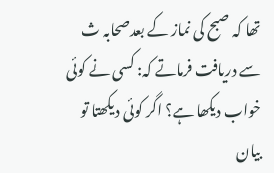تھا کہ صبح کی نماز کے بعدصحابہ ث سے دریافت فرماتے کہ: کسی نے کوئی خواب دیکھا ہے؟ اگر کوئی دیکھتا تو بیان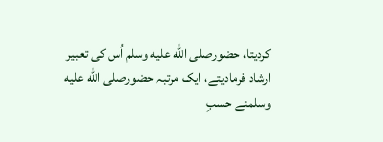کردیتا، حضورصلى الله عليه وسلم اُس کی تعبیر ارشاد فرمادیتے، ایک مرتبہ حضورصلى الله عليه وسلمنے حسبِ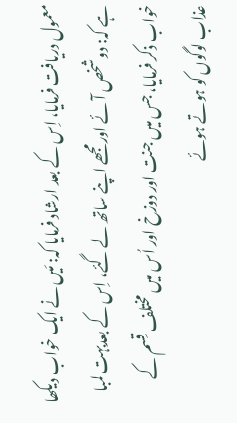معمول دریافت فرمایا، اِس کے بعد ارشاد فرمایا کہ: مَیں نے ایک خواب دیکھا ہے کہ: دوشخص آئے اورمجھے اپنے ساتھ لے گئے، اِس کے بعدبہت لمبا خواب ذکر فرمایا، جس میں جنت اور دوزخ اور اُس میں مختلف قِسم کے عذاب لوگوں کو ہوتے ہوئے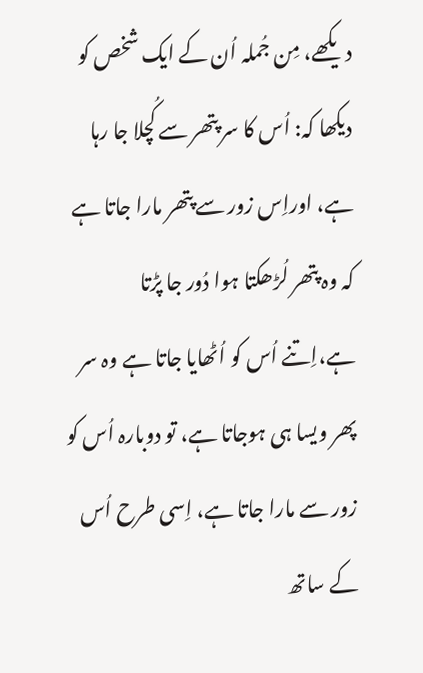دیکھے، مِن جُملہ اُن کے ایک شخص کو دیکھا کہ: اُس کا سر پتھر سے کُچلا جا رہا ہے، اوراِس زور سے پتھر مارا جاتا ہے کہ وہ پتھر لُڑھکتا ہوا دُور جا پڑتا ہے،اِتنے اُس کو اُٹھایا جاتا ہے وہ سر پھر ویسا ہی ہوجاتا ہے، تو دوبارہ اُس کو زور سے مارا جاتا ہے، اِسی طرح اُس کے ساتھ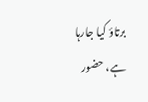برتاؤ کیا جارہا ہے، حضور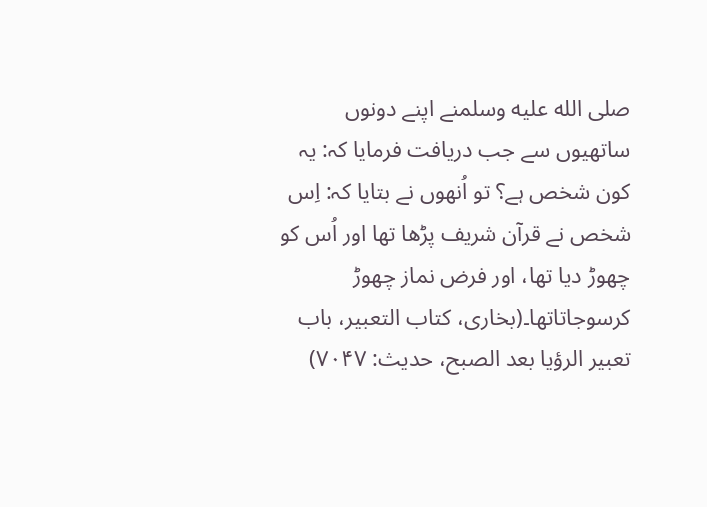صلى الله عليه وسلمنے اپنے دونوں ساتھیوں سے جب دریافت فرمایا کہ: یہ کون شخص ہے؟ تو اُنھوں نے بتایا کہ: اِس شخص نے قرآن شریف پڑھا تھا اور اُس کو چھوڑ دیا تھا، اور فرض نماز چھوڑ کرسوجاتاتھا۔(بخاری، کتاب التعبیر، باب تعبیر الرؤیا بعد الصبح، حدیث: ۷۰۴۷)